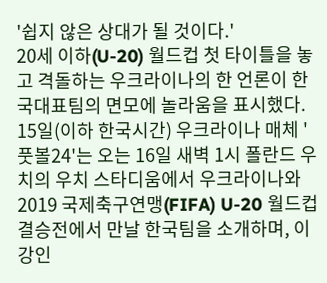'쉽지 않은 상대가 될 것이다.'
20세 이하(U-20) 월드컵 첫 타이틀을 놓고 격돌하는 우크라이나의 한 언론이 한국대표팀의 면모에 놀라움을 표시했다.
15일(이하 한국시간) 우크라이나 매체 '풋볼24'는 오는 16일 새벽 1시 폴란드 우치의 우치 스타디움에서 우크라이나와 2019 국제축구연맹(FIFA) U-20 월드컵 결승전에서 만날 한국팀을 소개하며, 이강인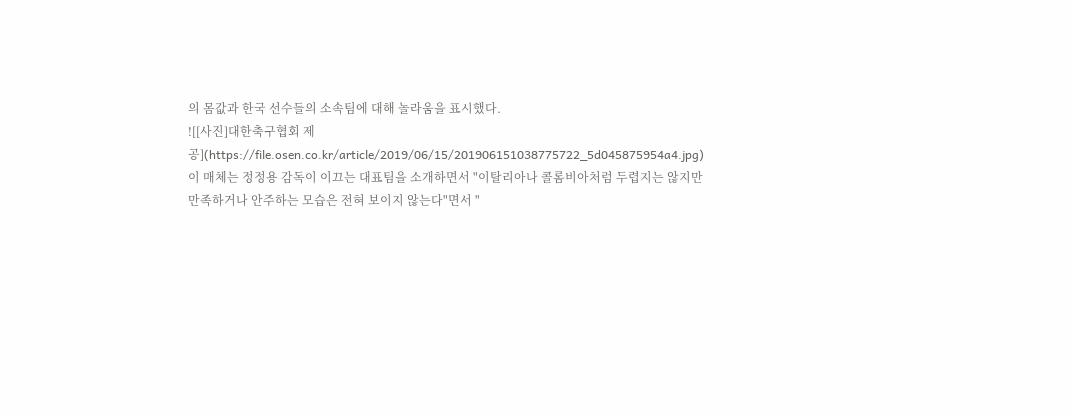의 몸값과 한국 선수들의 소속팀에 대해 놀라움을 표시했다.
![[사진]대한축구협회 제공](https://file.osen.co.kr/article/2019/06/15/201906151038775722_5d045875954a4.jpg)
이 매체는 정정용 감독이 이끄는 대표팀을 소개하면서 "이탈리아나 콜롬비아처럼 두렵지는 않지만 만족하거나 안주하는 모습은 전혀 보이지 않는다"면서 "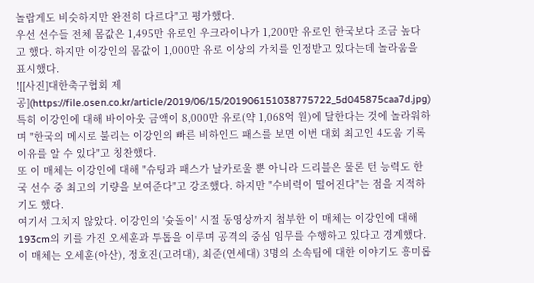놀랍게도 비슷하지만 완전히 다르다"고 평가했다.
우선 선수들 전체 몸값은 1,495만 유로인 우크라이나가 1,200만 유로인 한국보다 조금 높다고 했다. 하지만 이강인의 몸값이 1,000만 유로 이상의 가치를 인정받고 있다는데 놀라움을 표시했다.
![[사진]대한축구협회 제공](https://file.osen.co.kr/article/2019/06/15/201906151038775722_5d045875caa7d.jpg)
특히 이강인에 대해 바이아웃 금액이 8,000만 유로(약 1,068억 원)에 달한다는 것에 놀라워하며 "한국의 메시로 불리는 이강인의 빠른 비하인드 패스를 보면 이번 대회 최고인 4도움 기록 이유를 알 수 있다"고 칭찬했다.
또 이 매체는 이강인에 대해 "슈팅과 패스가 날카로울 뿐 아니라 드리블은 물론 턴 능력도 한국 선수 중 최고의 기량을 보여준다"고 강조했다. 하지만 "수비력이 떨어진다"는 점을 지적하기도 했다.
여기서 그치지 않았다. 이강인의 '슛돌이' 시절 동영상까지 첨부한 이 매체는 이강인에 대해 193cm의 키를 가진 오세훈과 투톱을 이루며 공격의 중심 임무를 수행하고 있다고 경계했다.
이 매체는 오세훈(아산), 정호진(고려대), 최준(연세대) 3명의 소속팀에 대한 이야기도 흥미롭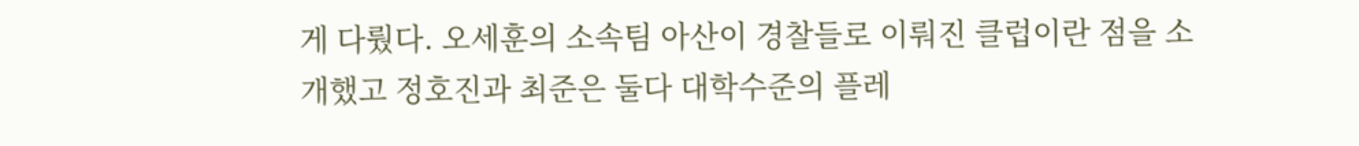게 다뤘다. 오세훈의 소속팀 아산이 경찰들로 이뤄진 클럽이란 점을 소개했고 정호진과 최준은 둘다 대학수준의 플레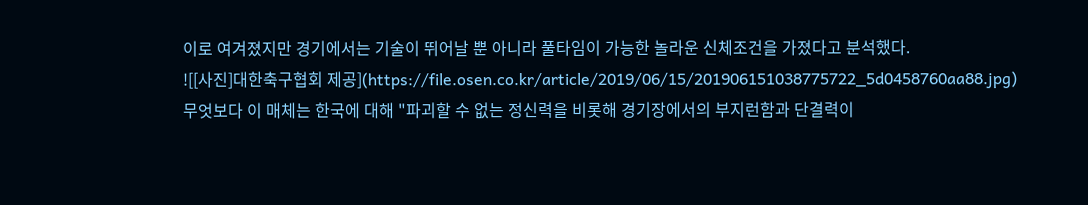이로 여겨졌지만 경기에서는 기술이 뛰어날 뿐 아니라 풀타임이 가능한 놀라운 신체조건을 가졌다고 분석했다.
![[사진]대한축구협회 제공](https://file.osen.co.kr/article/2019/06/15/201906151038775722_5d0458760aa88.jpg)
무엇보다 이 매체는 한국에 대해 "파괴할 수 없는 정신력을 비롯해 경기장에서의 부지런함과 단결력이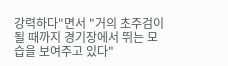강력하다"면서 "거의 초주검이 될 때까지 경기장에서 뛰는 모습을 보여주고 있다"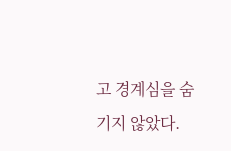고 경계심을 숨기지 않았다.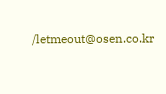/letmeout@osen.co.kr